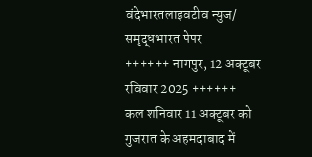वंदेभारतलाइवटीव न्युज/ समृद्धभारत पेपर
++++++ नागपुर, 12 अक्टूबर रविवार 2025 ++++++
कल शनिवार 11 अक्टूबर को गुजरात के अहमदाबाद में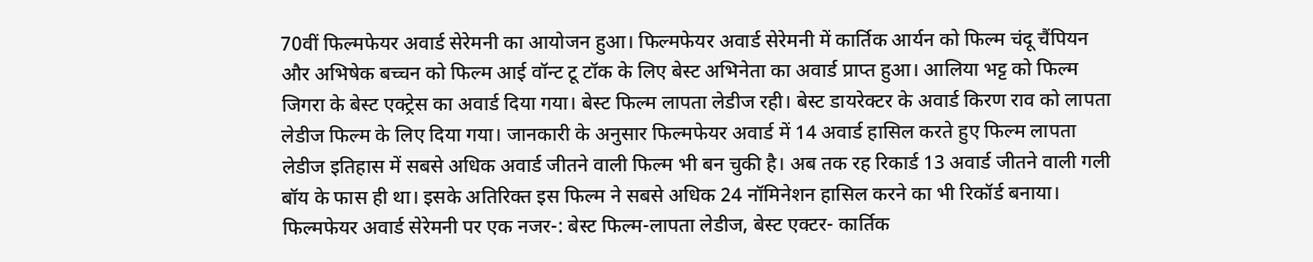70वीं फिल्मफेयर अवार्ड सेरेमनी का आयोजन हुआ। फिल्मफेयर अवार्ड सेरेमनी में कार्तिक आर्यन को फिल्म चंदू चैंपियन और अभिषेक बच्चन को फिल्म आई वॉन्ट टू टॉक के लिए बेस्ट अभिनेता का अवार्ड प्राप्त हुआ। आलिया भट्ट को फिल्म जिगरा के बेस्ट एक्ट्रेस का अवार्ड दिया गया। बेस्ट फिल्म लापता लेडीज रही। बेस्ट डायरेक्टर के अवार्ड किरण राव को लापता लेडीज फिल्म के लिए दिया गया। जानकारी के अनुसार फिल्मफेयर अवार्ड में 14 अवार्ड हासिल करते हुए फिल्म लापता लेडीज इतिहास में सबसे अधिक अवार्ड जीतने वाली फिल्म भी बन चुकी है। अब तक रह रिकार्ड 13 अवार्ड जीतने वाली गली बॉय के फास ही था। इसके अतिरिक्त इस फिल्म ने सबसे अधिक 24 नॉमिनेशन हासिल करने का भी रिकॉर्ड बनाया। फिल्मफेयर अवार्ड सेरेमनी पर एक नजर-: बेस्ट फिल्म-लापता लेडीज, बेस्ट एक्टर- कार्तिक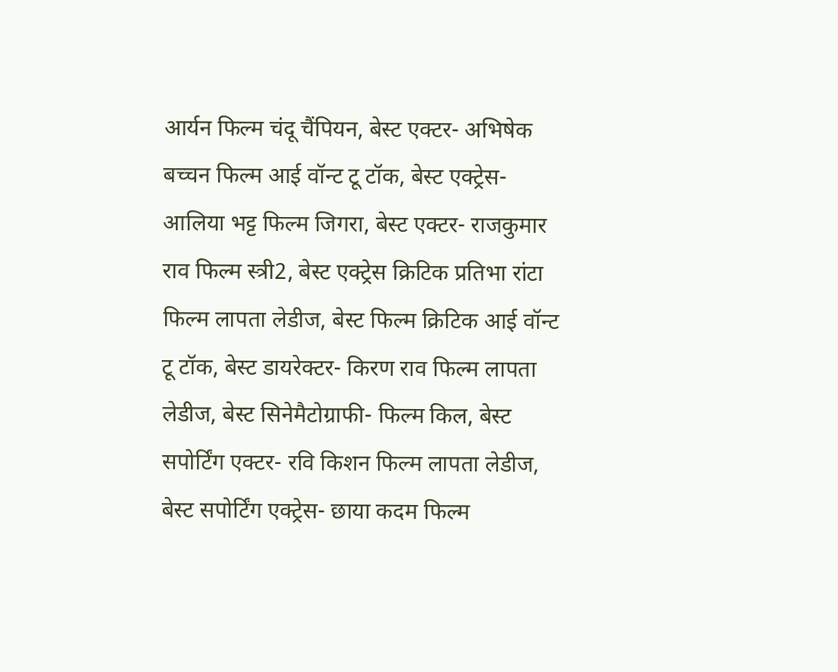आर्यन फिल्म चंदू चैंपियन, बेस्ट एक्टर- अभिषेक बच्चन फिल्म आई वॉन्ट टू टॉक, बेस्ट एक्ट्रेस- आलिया भट्ट फिल्म जिगरा, बेस्ट एक्टर- राजकुमार राव फिल्म स्त्री2, बेस्ट एक्ट्रेस क्रिटिक प्रतिभा रांटा फिल्म लापता लेडीज, बेस्ट फिल्म क्रिटिक आई वॉन्ट टू टॉक, बेस्ट डायरेक्टर- किरण राव फिल्म लापता लेडीज, बेस्ट सिनेमैटोग्राफी- फिल्म किल, बेस्ट सपोर्टिंग एक्टर- रवि किशन फिल्म लापता लेडीज, बेस्ट सपोर्टिंग एक्ट्रेस- छाया कदम फिल्म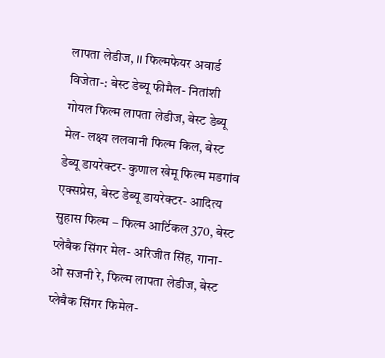लापता लेडीज, ।। फिल्मफेयर अवार्ड विजेता-: बेस्ट डेब्यू फीमैल- नितांशी गोयल फिल्म लापता लेडीज, बेस्ट डेब्यू मेल- लक्ष्य ललवानी फिल्म किल, बेस्ट डेब्यू डायरेक्टर- कुणाल खेमू फिल्म मडगांव एक्सप्रेस, बेस्ट डेब्यू डायरेक्टर- आदित्य सुहास फिल्म – फिल्म आर्टिकल 370, बेस्ट प्लेबैक सिंगर मेल- अरिजीत सिंह, गाना- ओ सजनी रे, फिल्म लापता लेडीज, बेस्ट प्लेबैक सिंगर फिमेल-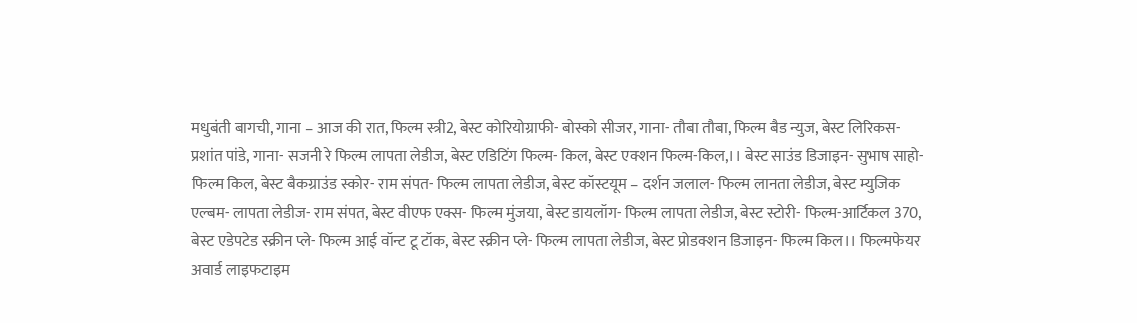मधुबंती बागची, गाना – आज की रात, फिल्म स्त्री2, बेस्ट कोरियोग्राफी- बोस्को सीजर, गाना- तौबा तौबा, फिल्म बैड न्युज, बेस्ट लिरिकस- प्रशांत पांडे, गाना- सजनी रे फिल्म लापता लेडीज, बेस्ट एडिटिंग फिल्म- किल, बेस्ट एक्शन फिल्म-किल,।। बेस्ट साउंड डिजाइन- सुभाष साहो- फिल्म किल, बेस्ट बैकग्राउंड स्कोर- राम संपत- फिल्म लापता लेडीज, बेस्ट कॉस्टयूम – दर्शन जलाल- फिल्म लानता लेडीज, बेस्ट म्युजिक एल्बम- लापता लेडीज- राम संपत, बेस्ट वीएफ एक्स- फिल्म मुंजया, बेस्ट डायलॉग- फिल्म लापता लेडीज, बेस्ट स्टोरी- फिल्म-आर्टिकल 370, बेस्ट एडेपटेड स्क्रीन प्ले- फिल्म आई वॉन्ट टू टॉक, बेस्ट स्क्रीन प्ले- फिल्म लापता लेडीज, बेस्ट प्रोडक्शन डिजाइन- फिल्म किल।। फिल्मफेयर अवार्ड लाइफटाइम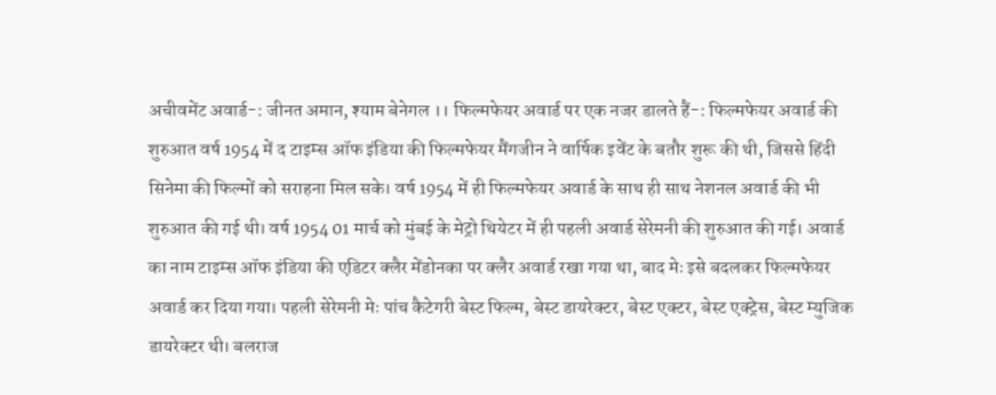अचीवमेंट अवार्ड-: जीनत अमान, श्याम बेनेगल ।। फिल्मफेयर अवार्ड पर एक नजर डालते हैं-: फिल्मफेयर अवार्ड की शुरुआत वर्ष 1954 में द टाइम्स ऑफ इंडिया की फिल्मफेयर मैंगजीन ने वार्षिक इवेंट के बतौर शुरू की थी, जिससे हिंदी सिनेमा की फिल्मों को सराहना मिल सके। वर्ष 1954 में ही फिल्मफेयर अवार्ड के साथ ही साथ नेशनल अवार्ड की भी शुरुआत की गई थी। वर्ष 1954 01 मार्च को मुंबई के मेट्रो थियेटर में ही पहली अवार्ड सेरेमनी की शुरुआत की गई। अवार्ड का नाम टाइम्स ऑफ इंडिया की एडिटर क्लैर मेंडोनका पर क्लैर अवार्ड रखा गया था, बाद मेः इसे बदलकर फिल्मफेयर अवार्ड कर दिया गया। पहली सेरेमनी मेः पांच कैटेगरी बेस्ट फिल्म, बेस्ट डायरेक्टर, बेस्ट एक्टर, बेस्ट एक्ट्रेस, बेस्ट म्युजिक डायरेक्टर थी। बलराज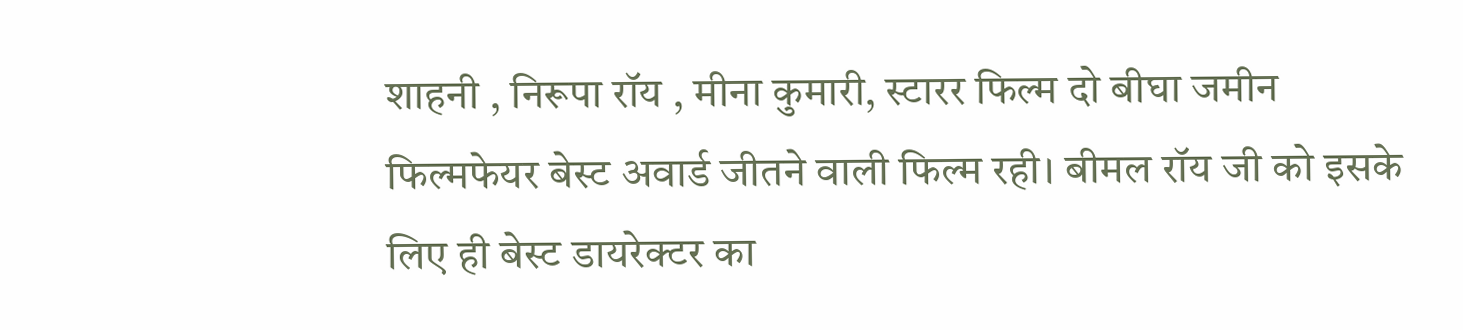शाहनी , निरूपा रॉय , मीना कुमारी, स्टारर फिल्म दो बीघा जमीन फिल्मफेयर बेस्ट अवार्ड जीतने वाली फिल्म रही। बीमल रॉय जी को इसके लिए ही बेस्ट डायरेक्टर का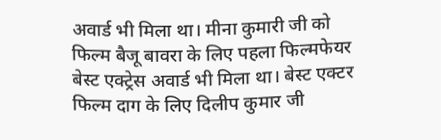अवार्ड भी मिला था। मीना कुमारी जी को फिल्म बैजू बावरा के लिए पहला फिल्मफेयर बेस्ट एक्ट्रेस अवार्ड भी मिला था। बेस्ट एक्टर फिल्म दाग के लिए दिलीप कुमार जी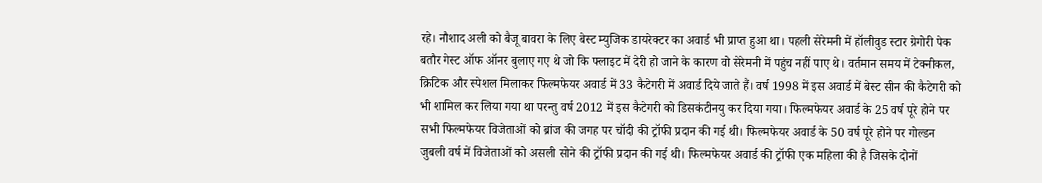रहे। नौशाद अली को बैजू बावरा के लिए बेस्ट म्युजिक डायरेक्टर का अवार्ड भी प्राप्त हुआ था। पहली सेरेमनी में हॉलीवुड स्टार ग्रेगोरी पेक बतौर गेस्ट ऑफ ऑनर बुलाए गए थे जो कि फ्लाइट में देरी हो जाने के कारण वो सेरेमनी में पहुंच नहीं पाए थे। वर्तमान समय में टेक्नीकल, क्रिटिक और स्पेशल मिलाकर फिल्मफेयर अवार्ड में 33 कैटेगरी में अवार्ड दिये जाते हैं। वर्ष 1998 में इस अवार्ड में बेस्ट सीन की कैटेगरी को भी शामिल कर लिया गया था परन्तु वर्ष 2012 में इस कैटेगरी को डिसकंटीनयु कर दिया गया। फिल्मफेयर अवार्ड के 25 वर्ष पूरे होने पर सभी फिल्मफेयर विजेताओं को ब्रांज की जगह पर चॉदी की ट्रॉफी प्रदान की गई थी। फिल्मफेयर अवार्ड के 50 वर्ष पूरे होने पर गोल्डन जुबली वर्ष में विजेताओं को असली सोने की ट्रॉफी प्रदान की गई थी। फिल्मफेयर अवार्ड की ट्रॉफी एक महिला की है जिसके दोनों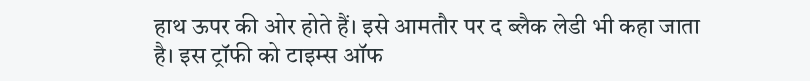हाथ ऊपर की ओर होते हैं। इसे आमतौर पर द ब्लैक लेडी भी कहा जाता है। इस ट्रॉफी को टाइम्स ऑफ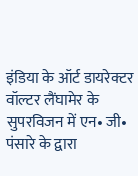इंडिया के ऑर्ट डायरेक्टर वॉल्टर लैंघामेर के सुपरविजन में एन• जी• पंसारे के द्वारा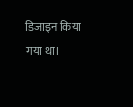डिजाइन किया गया था।